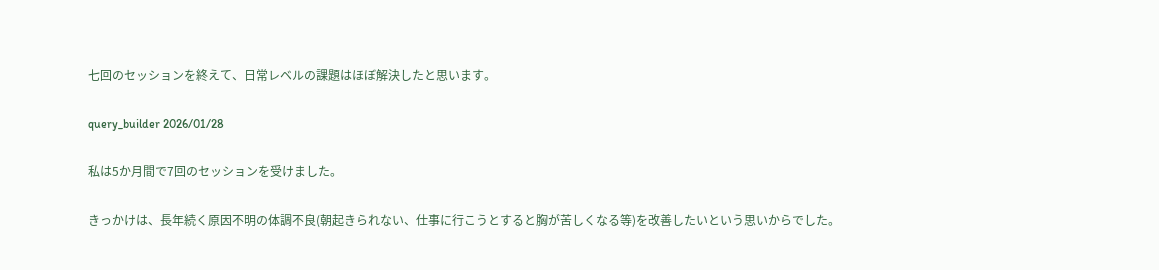七回のセッションを終えて、日常レベルの課題はほぼ解決したと思います。

query_builder 2026/01/28

私は5か月間で7回のセッションを受けました。

きっかけは、長年続く原因不明の体調不良(朝起きられない、仕事に行こうとすると胸が苦しくなる等)を改善したいという思いからでした。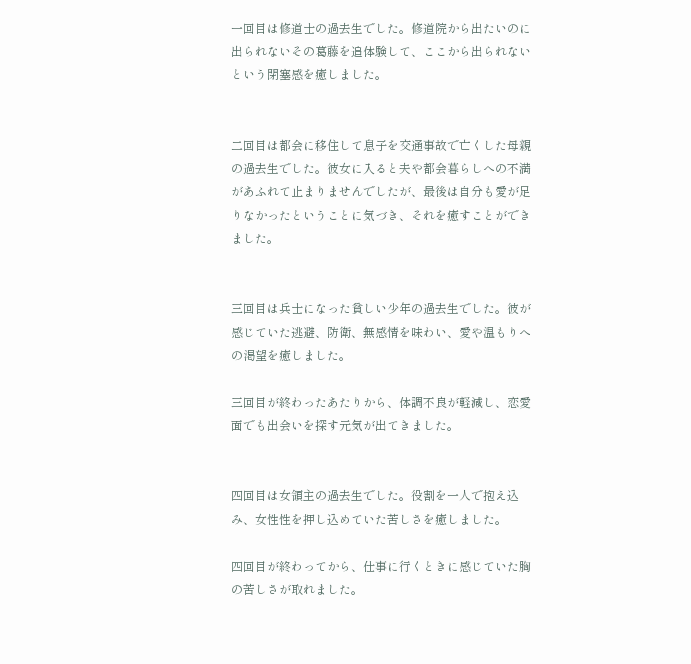一回目は修道士の過去生でした。修道院から出たいのに出られないその葛藤を追体験して、ここから出られないという閉塞感を癒しました。


二回目は都会に移住して息子を交通事故で亡くした母親の過去生でした。彼女に入ると夫や都会暮らしへの不満があふれて止まりませんでしたが、最後は自分も愛が足りなかったということに気づき、それを癒すことができました。


三回目は兵士になった貧しい少年の過去生でした。彼が感じていた逃避、防衛、無感情を味わい、愛や温もりへの渇望を癒しました。

三回目が終わったあたりから、体調不良が軽減し、恋愛面でも出会いを探す元気が出てきました。


四回目は女領主の過去生でした。役割を一人で抱え込み、女性性を押し込めていた苦しさを癒しました。

四回目が終わってから、仕事に行くときに感じていた胸の苦しさが取れました。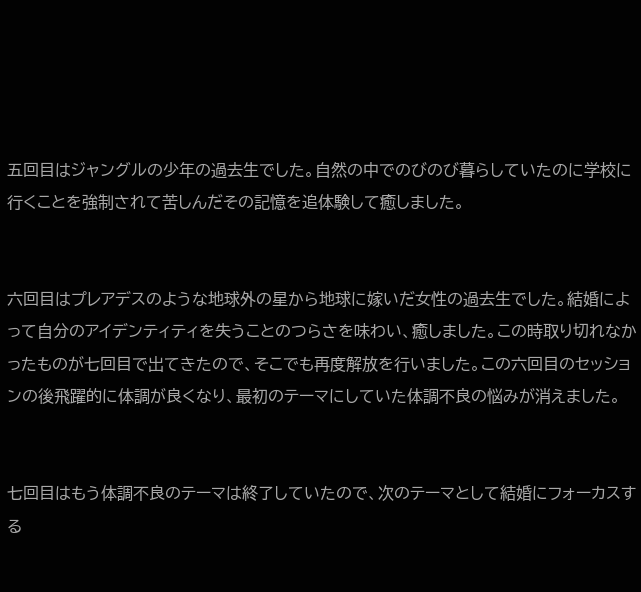五回目はジャングルの少年の過去生でした。自然の中でのびのび暮らしていたのに学校に行くことを強制されて苦しんだその記憶を追体験して癒しました。


六回目はプレアデスのような地球外の星から地球に嫁いだ女性の過去生でした。結婚によって自分のアイデンティティを失うことのつらさを味わい、癒しました。この時取り切れなかったものが七回目で出てきたので、そこでも再度解放を行いました。この六回目のセッションの後飛躍的に体調が良くなり、最初のテーマにしていた体調不良の悩みが消えました。


七回目はもう体調不良のテーマは終了していたので、次のテーマとして結婚にフォーカスする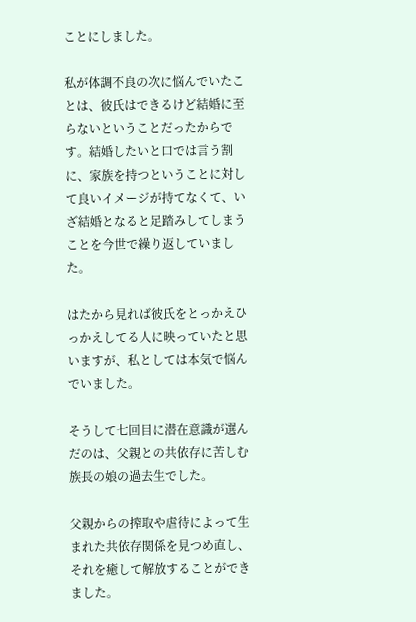ことにしました。

私が体調不良の次に悩んでいたことは、彼氏はできるけど結婚に至らないということだったからです。結婚したいと口では言う割に、家族を持つということに対して良いイメージが持てなくて、いざ結婚となると足踏みしてしまうことを今世で繰り返していました。

はたから見れば彼氏をとっかえひっかえしてる人に映っていたと思いますが、私としては本気で悩んでいました。

そうして七回目に潜在意識が選んだのは、父親との共依存に苦しむ族長の娘の過去生でした。

父親からの搾取や虐待によって生まれた共依存関係を見つめ直し、それを癒して解放することができました。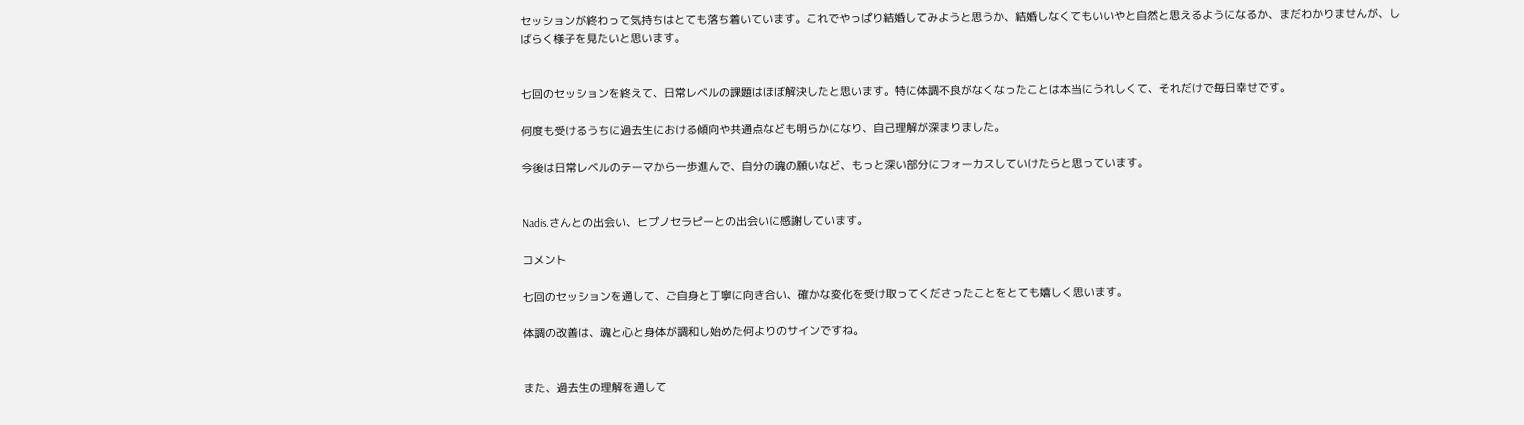セッションが終わって気持ちはとても落ち着いています。これでやっぱり結婚してみようと思うか、結婚しなくてもいいやと自然と思えるようになるか、まだわかりませんが、しばらく様子を見たいと思います。


七回のセッションを終えて、日常レベルの課題はほぼ解決したと思います。特に体調不良がなくなったことは本当にうれしくて、それだけで毎日幸せです。

何度も受けるうちに過去生における傾向や共通点なども明らかになり、自己理解が深まりました。

今後は日常レベルのテーマから一歩進んで、自分の魂の願いなど、もっと深い部分にフォーカスしていけたらと思っています。


Nadis.さんとの出会い、ヒプノセラピーとの出会いに感謝しています。

コメント

七回のセッションを通して、ご自身と丁寧に向き合い、確かな変化を受け取ってくださったことをとても嬉しく思います。

体調の改善は、魂と心と身体が調和し始めた何よりのサインですね。


また、過去生の理解を通して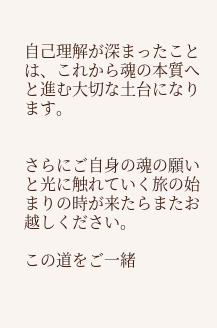自己理解が深まったことは、これから魂の本質へと進む大切な土台になります。


さらにご自身の魂の願いと光に触れていく旅の始まりの時が来たらまたお越しください。

この道をご一緒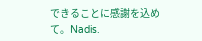できることに感謝を込めて。Nadis.